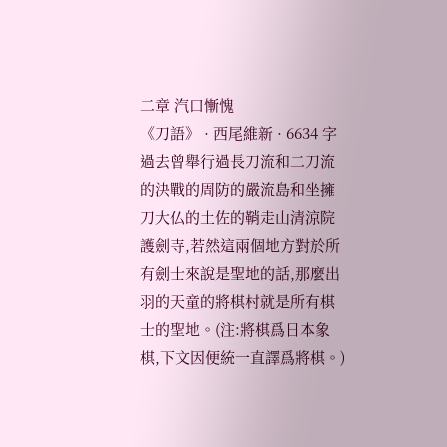二章 汽口慚愧
《刀語》 · 西尾維新 · 6634 字
過去曾舉行過長刀流和二刀流的決戰的周防的嚴流島和坐擁刀大仏的土佐的鞘走山清涼院護劍寺,若然這兩個地方對於所有劍士來說是聖地的話,那麼出羽的天童的將棋村就是所有棋士的聖地。(注:將棋爲日本象棋,下文因便統一直譯爲將棋。)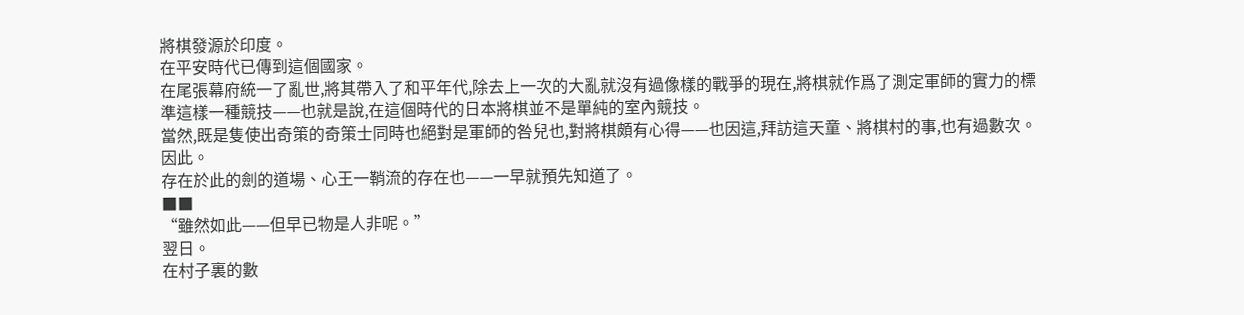將棋發源於印度。
在平安時代已傳到這個國家。
在尾張幕府統一了亂世,將其帶入了和平年代,除去上一次的大亂就沒有過像樣的戰爭的現在,將棋就作爲了測定軍師的實力的標準這樣一種競技——也就是說,在這個時代的日本將棋並不是單純的室內競技。
當然,既是隻使出奇策的奇策士同時也絕對是軍師的咎兒也,對將棋頗有心得——也因這,拜訪這天童、將棋村的事,也有過數次。
因此。
存在於此的劍的道場、心王一鞘流的存在也——一早就預先知道了。
■■
“雖然如此——但早已物是人非呢。”
翌日。
在村子裏的數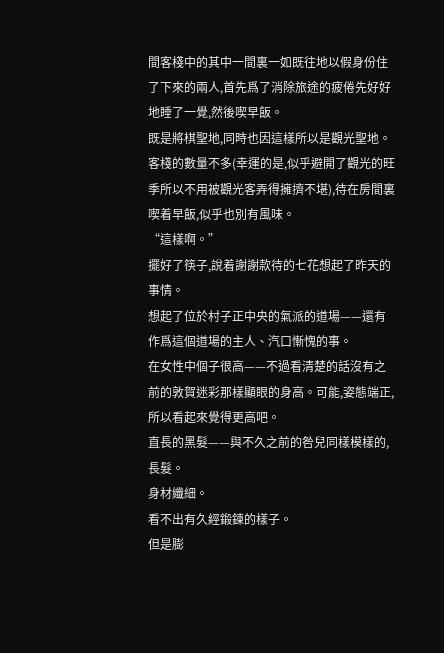間客棧中的其中一間裏一如既往地以假身份住了下來的兩人,首先爲了消除旅途的疲倦先好好地睡了一覺,然後喫早飯。
既是將棋聖地,同時也因這樣所以是觀光聖地。客棧的數量不多(幸運的是,似乎避開了觀光的旺季所以不用被觀光客弄得擁擠不堪),待在房間裏喫着早飯,似乎也別有風味。
“這樣啊。”
擺好了筷子,說着謝謝款待的七花想起了昨天的事情。
想起了位於村子正中央的氣派的道場——還有作爲這個道場的主人、汽口慚愧的事。
在女性中個子很高——不過看清楚的話沒有之前的敦賀迷彩那樣顯眼的身高。可能,姿態端正,所以看起來覺得更高吧。
直長的黑髮——與不久之前的咎兒同樣模樣的,長髮。
身材纖細。
看不出有久經鍛鍊的樣子。
但是膨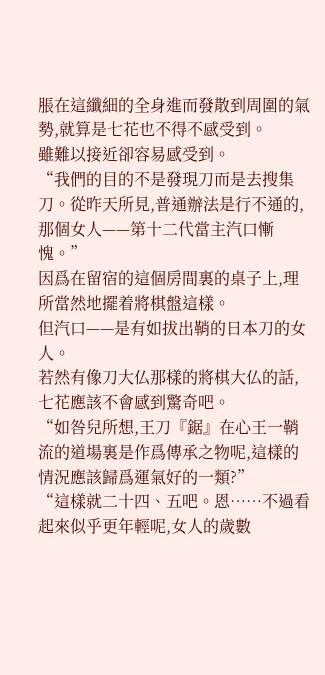脹在這纖細的全身進而發散到周圍的氣勢,就算是七花也不得不感受到。
雖難以接近卻容易感受到。
“我們的目的不是發現刀而是去搜集刀。從昨天所見,普通辦法是行不通的,那個女人——第十二代當主汽口慚愧。”
因爲在留宿的這個房間裏的桌子上,理所當然地擺着將棋盤這樣。
但汽口——是有如拔出鞘的日本刀的女人。
若然有像刀大仏那樣的將棋大仏的話,七花應該不會感到驚奇吧。
“如咎兒所想,王刀『鋸』在心王一鞘流的道場裏是作爲傳承之物呢,這樣的情況應該歸爲運氣好的一類?”
“這樣就二十四、五吧。恩……不過看起來似乎更年輕呢,女人的歲數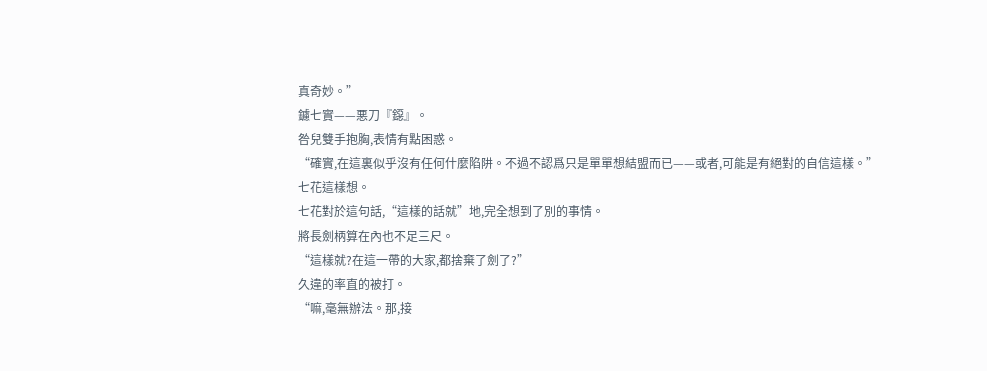真奇妙。”
鑢七實——悪刀『鐚』。
咎兒雙手抱胸,表情有點困惑。
“確實,在這裏似乎沒有任何什麼陷阱。不過不認爲只是單單想結盟而已——或者,可能是有絕對的自信這樣。”
七花這樣想。
七花對於這句話,“這樣的話就”地,完全想到了別的事情。
將長劍柄算在內也不足三尺。
“這樣就?在這一帶的大家,都捨棄了劍了?”
久違的率直的被打。
“嘛,毫無辦法。那,接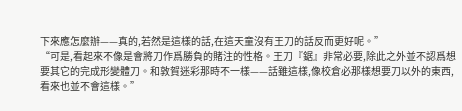下來應怎麼辦——真的,若然是這樣的話,在這天童沒有王刀的話反而更好呢。”
“可是,看起來不像是會將刀作爲勝負的賭注的性格。王刀『鋸』非常必要,除此之外並不認爲想要其它的完成形變體刀。和敦賀迷彩那時不一樣——話雖這樣,像校倉必那樣想要刀以外的東西,看來也並不會這樣。”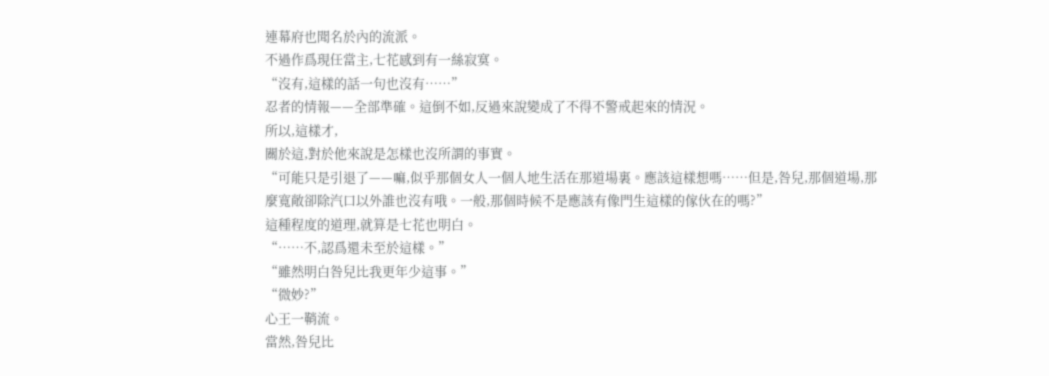連幕府也聞名於內的流派。
不過作爲現任當主,七花感到有一絲寂寞。
“沒有,這樣的話一句也沒有……”
忍者的情報——全部準確。這倒不如,反過來說變成了不得不警戒起來的情況。
所以,這樣才,
關於這,對於他來說是怎樣也沒所謂的事實。
“可能只是引退了——嘛,似乎那個女人一個人地生活在那道場裏。應該這樣想嗎……但是,咎兒,那個道場,那麼寬敞卻除汽口以外誰也沒有哦。一般,那個時候不是應該有像門生這樣的傢伙在的嗎?”
這種程度的道理,就算是七花也明白。
“……不,認爲還未至於這樣。”
“雖然明白咎兒比我更年少這事。”
“微妙?”
心王一鞘流。
當然,咎兒比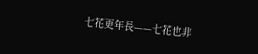七花更年長——七花也非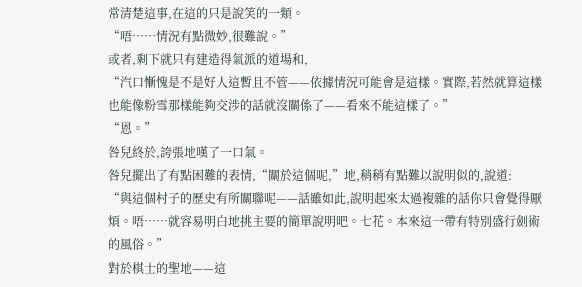常清楚這事,在這的只是說笑的一類。
“唔……情況有點微妙,很難說。”
或者,剩下就只有建造得氣派的道場和,
“汽口慚愧是不是好人這暫且不管——依據情況可能會是這樣。實際,若然就算這樣也能像粉雪那樣能夠交涉的話就沒關係了——看來不能這樣了。”
“恩。”
咎兒終於,誇張地嘆了一口氣。
咎兒擺出了有點困難的表情,“關於這個呢,”地,稍稍有點難以說明似的,說道:
“與這個村子的歷史有所關聯呢——話雖如此,說明起來太過複雜的話你只會覺得厭煩。唔……就容易明白地挑主要的簡單說明吧。七花。本來這一帶有特別盛行劍術的風俗。”
對於棋士的聖地——這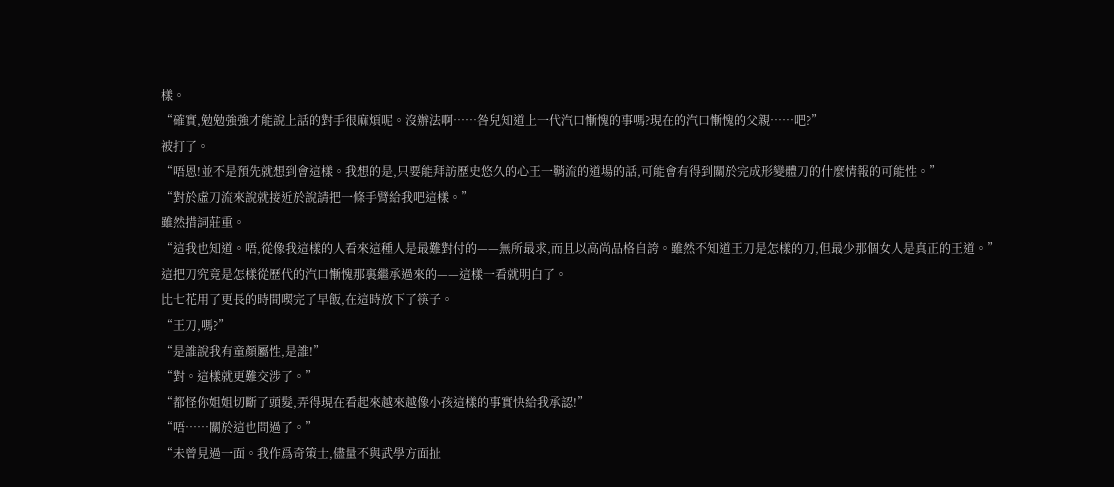樣。
“確實,勉勉強強才能說上話的對手很麻煩呢。沒辦法啊……咎兒知道上一代汽口慚愧的事嗎?現在的汽口慚愧的父親……吧?”
被打了。
“唔恩!並不是預先就想到會這樣。我想的是,只要能拜訪歷史悠久的心王一鞘流的道場的話,可能會有得到關於完成形變體刀的什麼情報的可能性。”
“對於虛刀流來說就接近於說請把一條手臂給我吧這樣。”
雖然措詞莊重。
“這我也知道。唔,從像我這樣的人看來這種人是最難對付的——無所最求,而且以高尚品格自誇。雖然不知道王刀是怎樣的刀,但最少那個女人是真正的王道。”
這把刀究竟是怎樣從歷代的汽口慚愧那裏繼承過來的——這樣一看就明白了。
比七花用了更長的時間喫完了早飯,在這時放下了筷子。
“王刀,嗎?”
“是誰說我有童顏屬性,是誰!”
“對。這樣就更難交涉了。”
“都怪你姐姐切斷了頭髮,弄得現在看起來越來越像小孩這樣的事實快給我承認!”
“唔……關於這也問過了。”
“未曾見過一面。我作爲奇策士,儘量不與武學方面扯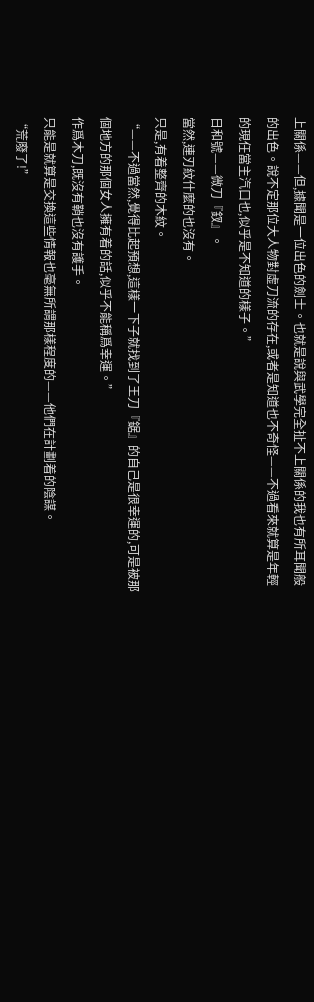上關係——但,據聞是一位出色的劍士。也就是說與武學完全扯不上關係的我也有所耳聞般的出色。說不定那位大人物對虛刀流的存在,或者是知道也不奇怪——不過看來就算是年輕的現任當主汽口也,似乎是不知道的樣子。”
日和號——微刀『釵』。
當然,連刃紋什麼的也沒有。
只是,有着整齊的木紋。
“——不過當然,覺得比起預想,這樣一下子就找到了王刀『鋸』的自己是很幸運的,可是被那個地方的那個女人擁有着的話,似乎不能稱爲幸運。”
作爲木刀,既沒有鞘也沒有護手。
只能是就算是交換這些情報也毫無所謂那樣程度的——他們在計劃着的陰謀。
“荒廢了!”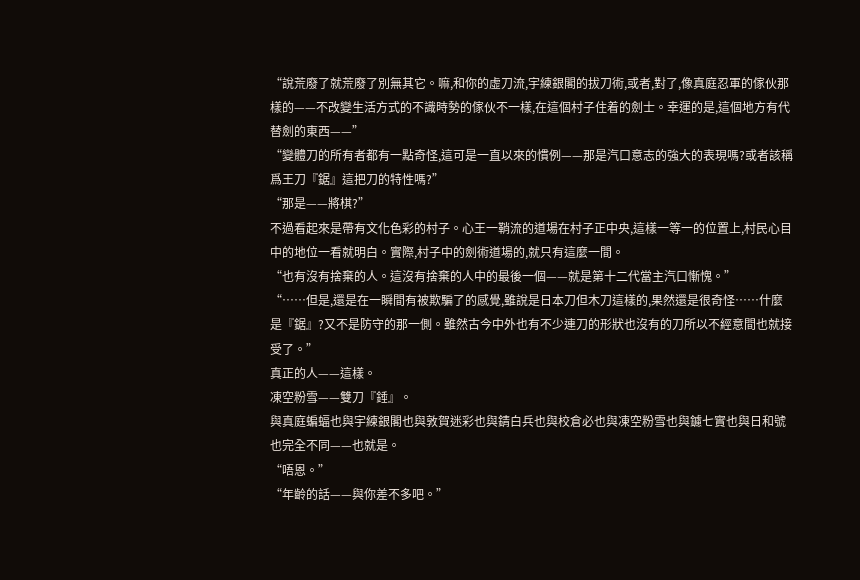“說荒廢了就荒廢了別無其它。嘛,和你的虛刀流,宇練銀閣的拔刀術,或者,對了,像真庭忍軍的傢伙那樣的——不改變生活方式的不識時勢的傢伙不一樣,在這個村子住着的劍士。幸運的是,這個地方有代替劍的東西——”
“變體刀的所有者都有一點奇怪,這可是一直以來的慣例——那是汽口意志的強大的表現嗎?或者該稱爲王刀『鋸』這把刀的特性嗎?”
“那是——將棋?”
不過看起來是帶有文化色彩的村子。心王一鞘流的道場在村子正中央,這樣一等一的位置上,村民心目中的地位一看就明白。實際,村子中的劍術道場的,就只有這麼一間。
“也有沒有捨棄的人。這沒有捨棄的人中的最後一個——就是第十二代當主汽口慚愧。”
“……但是,還是在一瞬間有被欺騙了的感覺,雖說是日本刀但木刀這樣的,果然還是很奇怪……什麼是『鋸』?又不是防守的那一側。雖然古今中外也有不少連刀的形狀也沒有的刀所以不經意間也就接受了。”
真正的人——這樣。
凍空粉雪——雙刀『錘』。
與真庭蝙蝠也與宇練銀閣也與敦賀迷彩也與錆白兵也與校倉必也與凍空粉雪也與鑢七實也與日和號也完全不同——也就是。
“唔恩。”
“年齡的話——與你差不多吧。”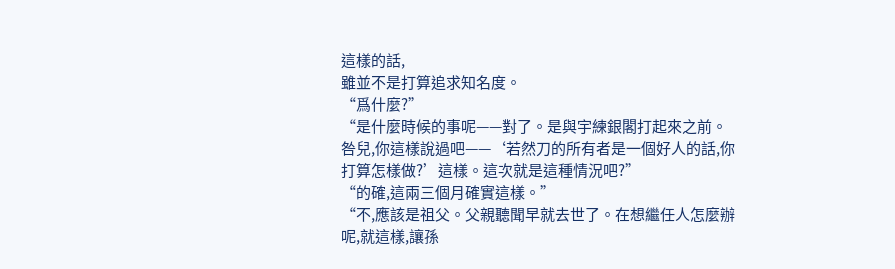這樣的話,
雖並不是打算追求知名度。
“爲什麼?”
“是什麼時候的事呢——對了。是與宇練銀閣打起來之前。咎兒,你這樣說過吧——‘若然刀的所有者是一個好人的話,你打算怎樣做?’這樣。這次就是這種情況吧?”
“的確,這兩三個月確實這樣。”
“不,應該是祖父。父親聽聞早就去世了。在想繼任人怎麼辦呢,就這樣,讓孫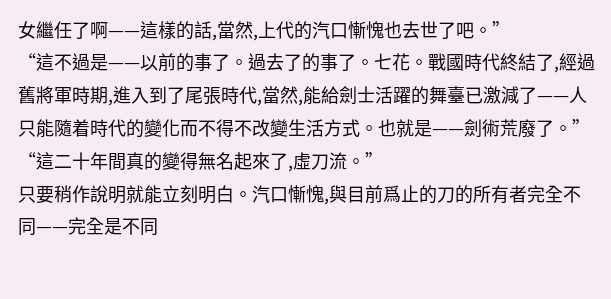女繼任了啊——這樣的話,當然,上代的汽口慚愧也去世了吧。”
“這不過是——以前的事了。過去了的事了。七花。戰國時代終結了,經過舊將軍時期,進入到了尾張時代,當然,能給劍士活躍的舞臺已激減了——人只能隨着時代的變化而不得不改變生活方式。也就是——劍術荒廢了。”
“這二十年間真的變得無名起來了,虛刀流。”
只要稍作說明就能立刻明白。汽口慚愧,與目前爲止的刀的所有者完全不同——完全是不同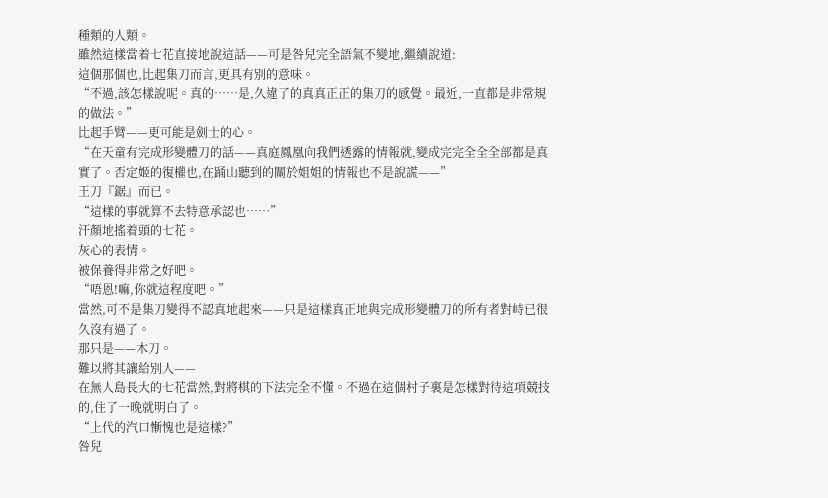種類的人類。
雖然這樣當着七花直接地說這話——可是咎兒完全語氣不變地,繼續說道:
這個那個也,比起集刀而言,更具有別的意味。
“不過,該怎樣說呢。真的……是,久違了的真真正正的集刀的感覺。最近,一直都是非常規的做法。”
比起手臂——更可能是劍士的心。
“在天童有完成形變體刀的話——真庭鳳凰向我們透露的情報就,變成完完全全全部都是真實了。否定姬的復權也,在踊山聽到的關於姐姐的情報也不是說謊——”
王刀『鋸』而已。
“這樣的事就算不去特意承認也……”
汗顏地搖着頭的七花。
灰心的表情。
被保養得非常之好吧。
“唔恩!嘛,你就這程度吧。”
當然,可不是集刀變得不認真地起來——只是這樣真正地與完成形變體刀的所有者對峙已很久沒有過了。
那只是——木刀。
難以將其讓給別人——
在無人島長大的七花當然,對將棋的下法完全不懂。不過在這個村子裏是怎樣對待這項競技的,住了一晚就明白了。
“上代的汽口慚愧也是這樣?”
咎兒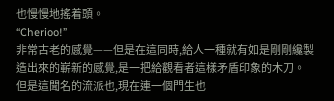也慢慢地搖着頭。
“Cherioo!”
非常古老的感覺——但是在這同時,給人一種就有如是剛剛纔製造出來的嶄新的感覺,是一把給觀看者這樣矛盾印象的木刀。
但是這聞名的流派也,現在連一個門生也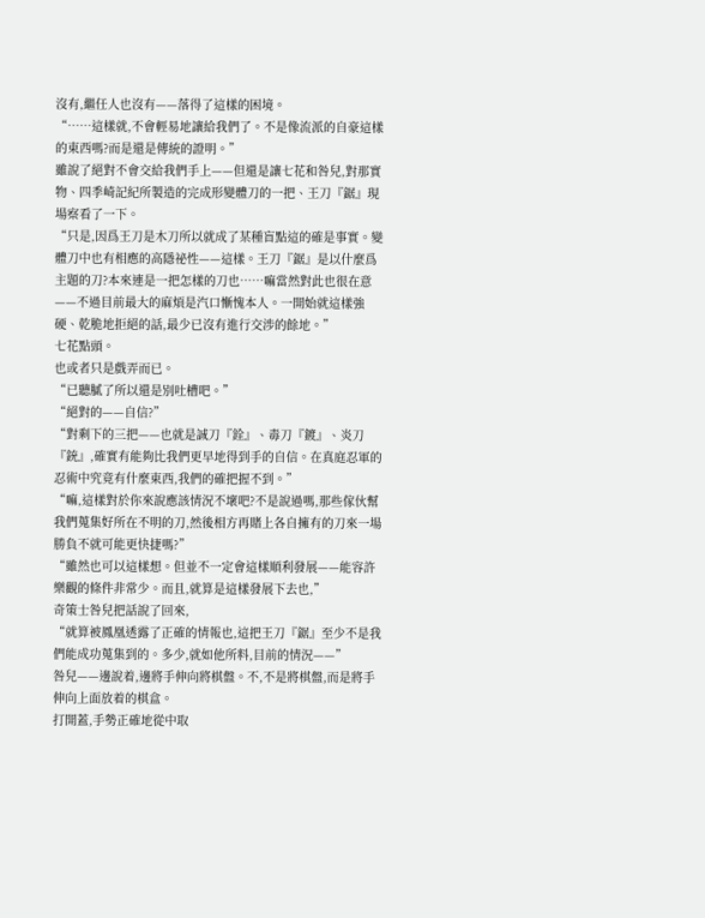沒有,繼任人也沒有——落得了這樣的困境。
“……這樣就,不會輕易地讓給我們了。不是像流派的自豪這樣的東西嗎?而是還是傳統的證明。”
雖說了絕對不會交給我們手上——但還是讓七花和咎兒,對那實物、四季崎記紀所製造的完成形變體刀的一把、王刀『鋸』現場察看了一下。
“只是,因爲王刀是木刀所以就成了某種盲點這的確是事實。變體刀中也有相應的高隱祕性——這樣。王刀『鋸』是以什麼爲主題的刀?本來連是一把怎樣的刀也……嘛當然對此也很在意——不過目前最大的麻煩是汽口慚愧本人。一開始就這樣強硬、乾脆地拒絕的話,最少已沒有進行交涉的餘地。”
七花點頭。
也或者只是戲弄而已。
“已聽膩了所以還是別吐槽吧。”
“絕對的——自信?”
“對剩下的三把——也就是誠刀『銓』、毒刀『鍍』、炎刀『銃』,確實有能夠比我們更早地得到手的自信。在真庭忍軍的忍術中究竟有什麼東西,我們的確把握不到。”
“嘛,這樣對於你來說應該情況不壞吧?不是說過嗎,那些傢伙幫我們蒐集好所在不明的刀,然後相方再賭上各自擁有的刀來一場勝負不就可能更快捷嗎?”
“雖然也可以這樣想。但並不一定會這樣順利發展——能容許樂觀的條件非常少。而且,就算是這樣發展下去也,”
奇策士咎兒把話說了回來,
“就算被鳳凰透露了正確的情報也,這把王刀『鋸』至少不是我們能成功蒐集到的。多少,就如他所料,目前的情況——”
咎兒——邊說着,邊將手伸向將棋盤。不,不是將棋盤,而是將手伸向上面放着的棋盒。
打開蓋,手勢正確地從中取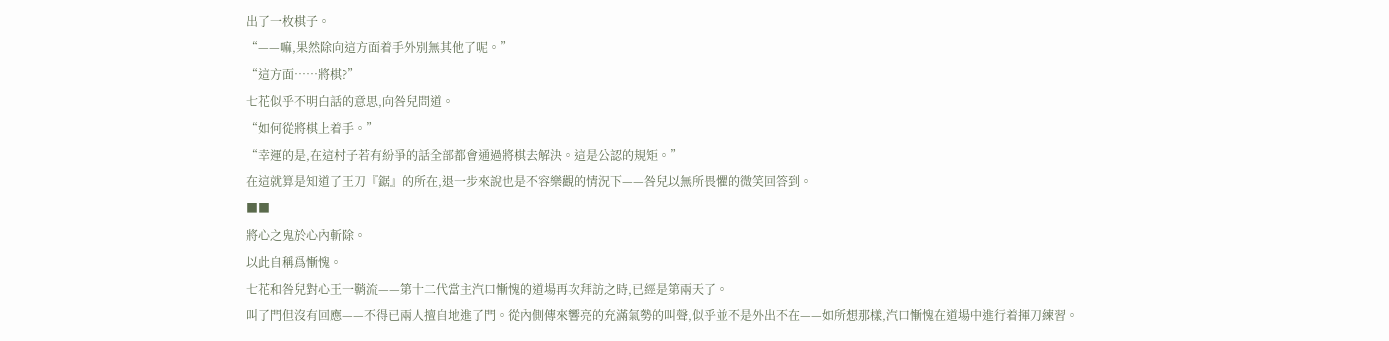出了一枚棋子。
“——嘛,果然除向這方面着手外別無其他了呢。”
“這方面……將棋?”
七花似乎不明白話的意思,向咎兒問道。
“如何從將棋上着手。”
“幸運的是,在這村子若有紛爭的話全部都會通過將棋去解決。這是公認的規矩。”
在這就算是知道了王刀『鋸』的所在,退一步來說也是不容樂觀的情況下——咎兒以無所畏懼的微笑回答到。
■■
將心之鬼於心內斬除。
以此自稱爲慚愧。
七花和咎兒對心王一鞘流——第十二代當主汽口慚愧的道場再次拜訪之時,已經是第兩天了。
叫了門但沒有回應——不得已兩人擅自地進了門。從內側傳來響亮的充滿氣勢的叫聲,似乎並不是外出不在——如所想那樣,汽口慚愧在道場中進行着揮刀練習。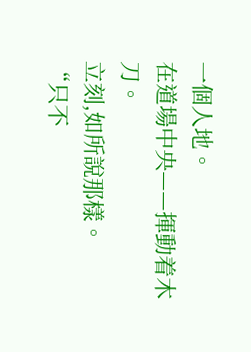一個人地。
在道場中央——揮動着木刀。
立刻,如所說那樣。
“只不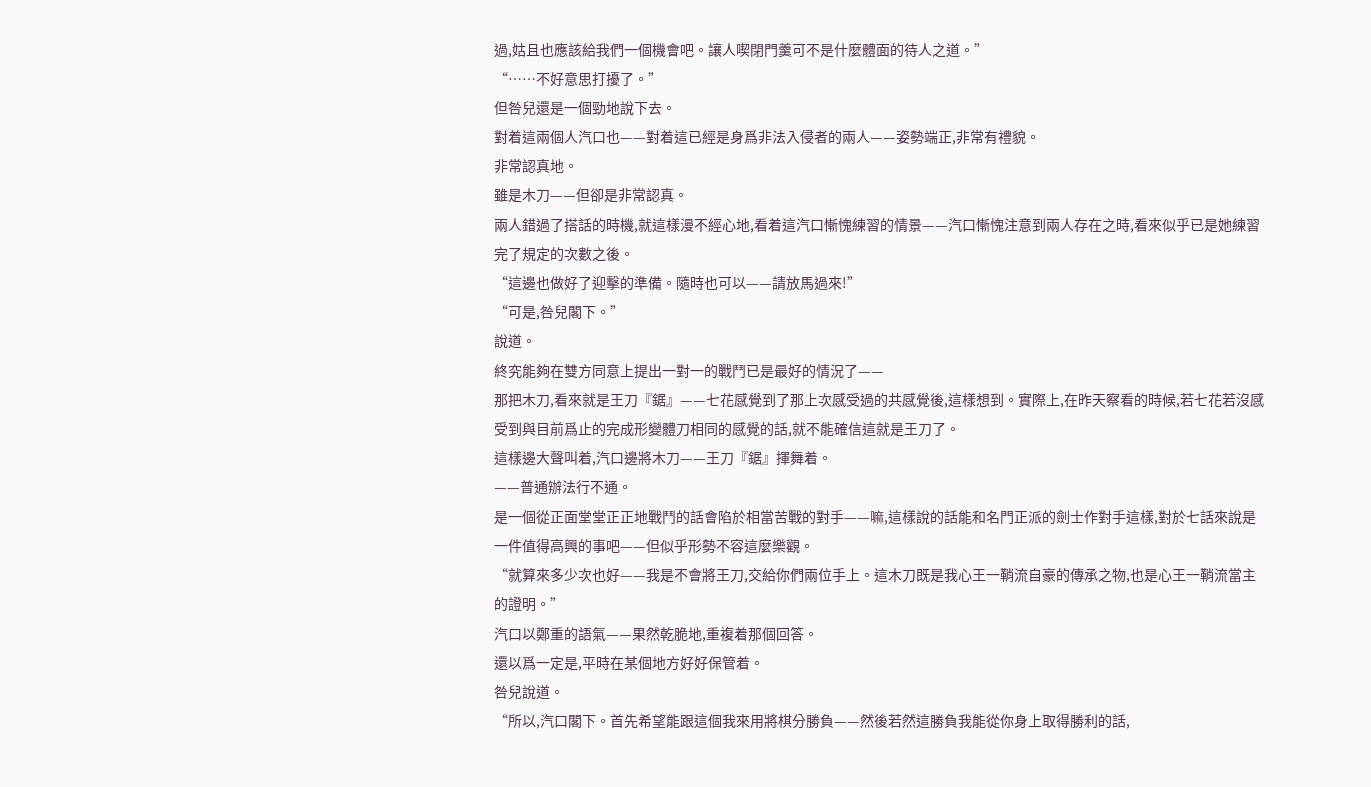過,姑且也應該給我們一個機會吧。讓人喫閉門羹可不是什麼體面的待人之道。”
“……不好意思打擾了。”
但咎兒還是一個勁地說下去。
對着這兩個人汽口也——對着這已經是身爲非法入侵者的兩人——姿勢端正,非常有禮貌。
非常認真地。
雖是木刀——但卻是非常認真。
兩人錯過了搭話的時機,就這樣漫不經心地,看着這汽口慚愧練習的情景——汽口慚愧注意到兩人存在之時,看來似乎已是她練習完了規定的次數之後。
“這邊也做好了迎擊的準備。隨時也可以——請放馬過來!”
“可是,咎兒閣下。”
說道。
終究能夠在雙方同意上提出一對一的戰鬥已是最好的情況了——
那把木刀,看來就是王刀『鋸』——七花感覺到了那上次感受過的共感覺後,這樣想到。實際上,在昨天察看的時候,若七花若沒感受到與目前爲止的完成形變體刀相同的感覺的話,就不能確信這就是王刀了。
這樣邊大聲叫着,汽口邊將木刀——王刀『鋸』揮舞着。
——普通辦法行不通。
是一個從正面堂堂正正地戰鬥的話會陷於相當苦戰的對手——嘛,這樣說的話能和名門正派的劍士作對手這樣,對於七話來說是一件值得高興的事吧——但似乎形勢不容這麼樂觀。
“就算來多少次也好——我是不會將王刀,交給你們兩位手上。這木刀既是我心王一鞘流自豪的傳承之物,也是心王一鞘流當主的證明。”
汽口以鄭重的語氣——果然乾脆地,重複着那個回答。
還以爲一定是,平時在某個地方好好保管着。
咎兒說道。
“所以,汽口閣下。首先希望能跟這個我來用將棋分勝負——然後若然這勝負我能從你身上取得勝利的話,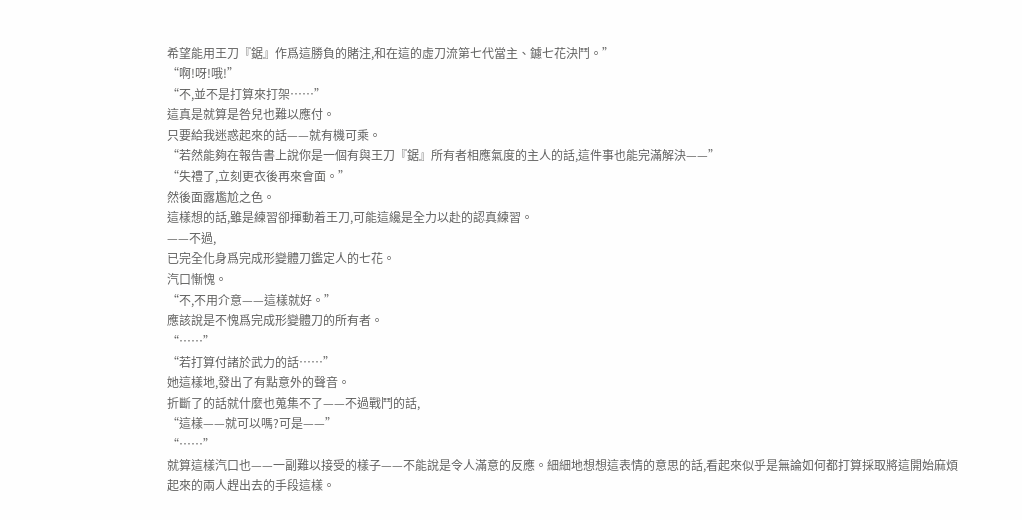希望能用王刀『鋸』作爲這勝負的賭注,和在這的虛刀流第七代當主、鑢七花決鬥。”
“啊!呀!哦!”
“不,並不是打算來打架……”
這真是就算是咎兒也難以應付。
只要給我迷惑起來的話——就有機可乘。
“若然能夠在報告書上說你是一個有與王刀『鋸』所有者相應氣度的主人的話,這件事也能完滿解決——”
“失禮了,立刻更衣後再來會面。”
然後面露尷尬之色。
這樣想的話,雖是練習卻揮動着王刀,可能這纔是全力以赴的認真練習。
——不過,
已完全化身爲完成形變體刀鑑定人的七花。
汽口慚愧。
“不,不用介意——這樣就好。”
應該說是不愧爲完成形變體刀的所有者。
“……”
“若打算付諸於武力的話……”
她這樣地,發出了有點意外的聲音。
折斷了的話就什麼也蒐集不了——不過戰鬥的話,
“這樣——就可以嗎?可是——”
“……”
就算這樣汽口也——一副難以接受的樣子——不能說是令人滿意的反應。細細地想想這表情的意思的話,看起來似乎是無論如何都打算採取將這開始麻煩起來的兩人趕出去的手段這樣。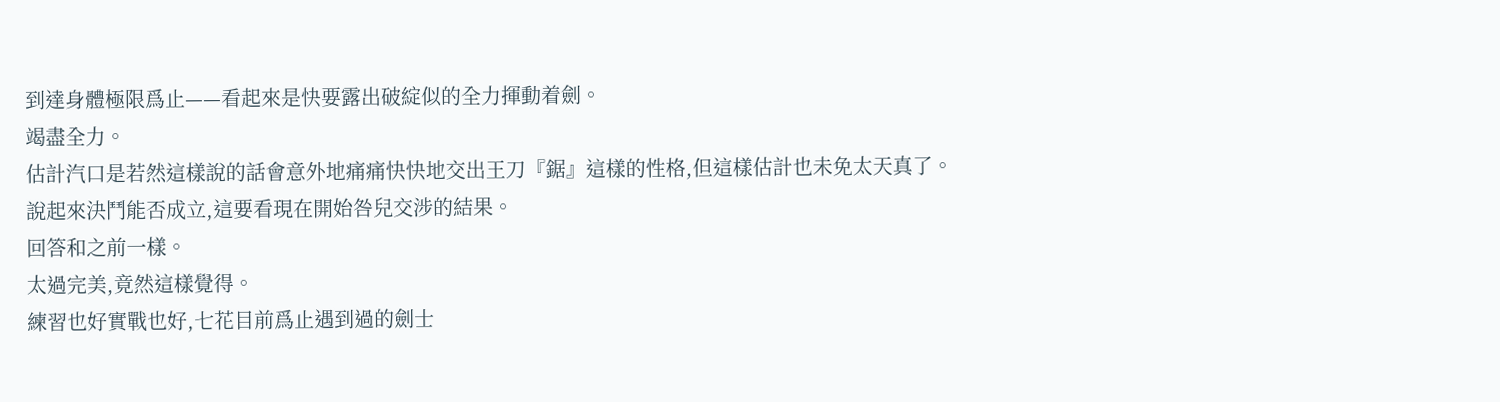到達身體極限爲止——看起來是快要露出破綻似的全力揮動着劍。
竭盡全力。
估計汽口是若然這樣說的話會意外地痛痛快快地交出王刀『鋸』這樣的性格,但這樣估計也未免太天真了。
說起來決鬥能否成立,這要看現在開始咎兒交涉的結果。
回答和之前一樣。
太過完美,竟然這樣覺得。
練習也好實戰也好,七花目前爲止遇到過的劍士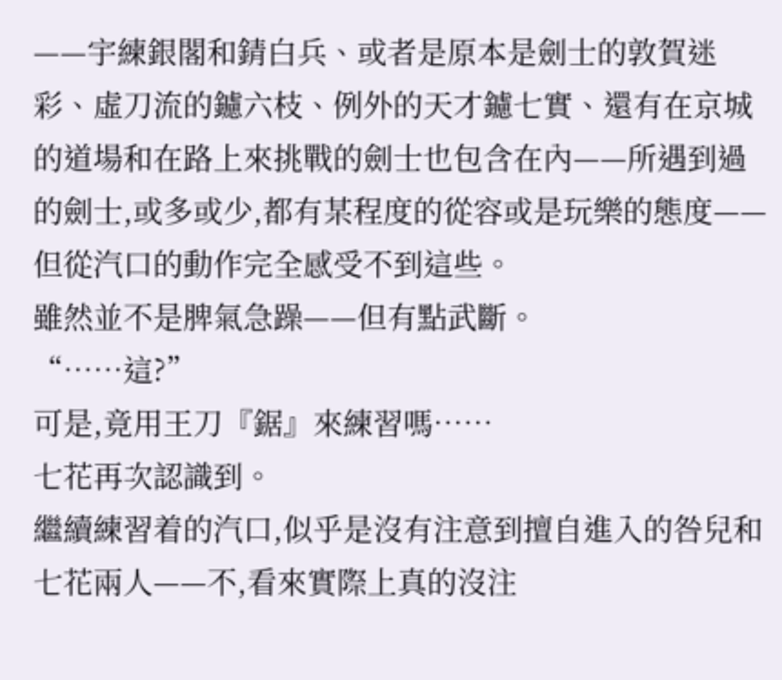——宇練銀閣和錆白兵、或者是原本是劍士的敦賀迷彩、虛刀流的鑢六枝、例外的天才鑢七實、還有在京城的道場和在路上來挑戰的劍士也包含在內——所遇到過的劍士,或多或少,都有某程度的從容或是玩樂的態度——但從汽口的動作完全感受不到這些。
雖然並不是脾氣急躁——但有點武斷。
“……這?”
可是,竟用王刀『鋸』來練習嗎……
七花再次認識到。
繼續練習着的汽口,似乎是沒有注意到擅自進入的咎兒和七花兩人——不,看來實際上真的沒注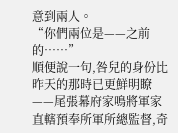意到兩人。
“你們兩位是——之前的……”
順便說一句,咎兒的身份比昨天的那時已更鮮明瞭——尾張幕府家鳴將軍家直轄預奉所軍所總監督,奇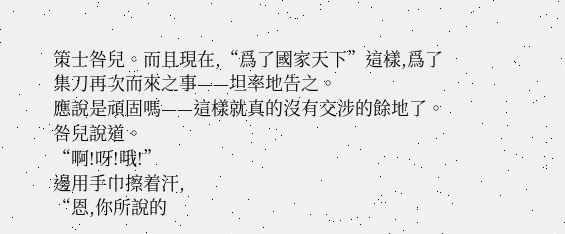策士咎兒。而且現在,“爲了國家天下”這樣,爲了集刀再次而來之事——坦率地告之。
應說是頑固嗎——這樣就真的沒有交涉的餘地了。
咎兒說道。
“啊!呀!哦!”
邊用手巾擦着汗,
“恩,你所說的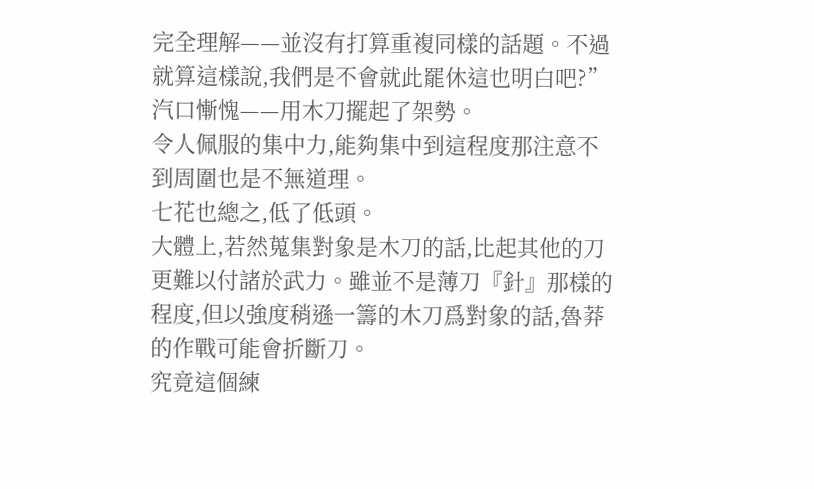完全理解——並沒有打算重複同樣的話題。不過就算這樣說,我們是不會就此罷休這也明白吧?”
汽口慚愧——用木刀擺起了架勢。
令人佩服的集中力,能夠集中到這程度那注意不到周圍也是不無道理。
七花也總之,低了低頭。
大體上,若然蒐集對象是木刀的話,比起其他的刀更難以付諸於武力。雖並不是薄刀『針』那樣的程度,但以強度稍遜一籌的木刀爲對象的話,魯莽的作戰可能會折斷刀。
究竟這個練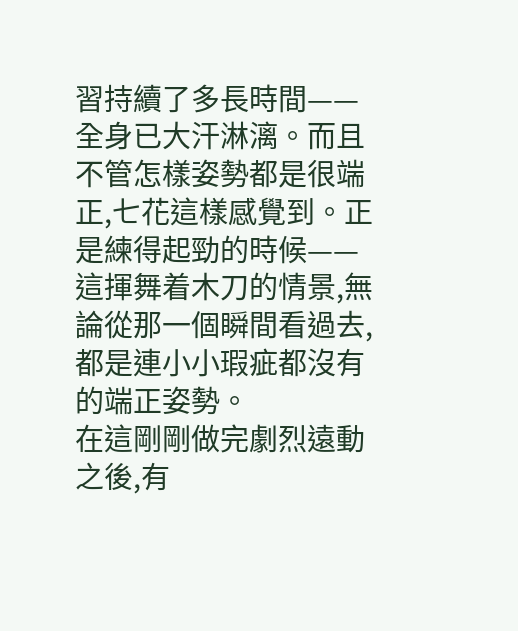習持續了多長時間——全身已大汗淋漓。而且不管怎樣姿勢都是很端正,七花這樣感覺到。正是練得起勁的時候——這揮舞着木刀的情景,無論從那一個瞬間看過去,都是連小小瑕疵都沒有的端正姿勢。
在這剛剛做完劇烈遠動之後,有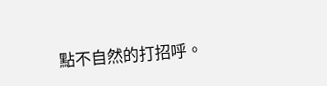點不自然的打招呼。